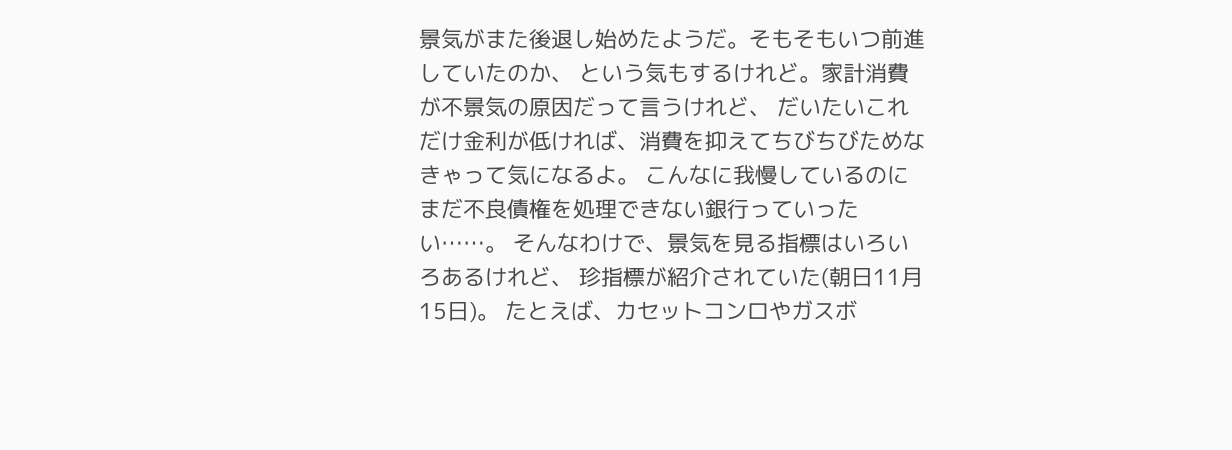景気がまた後退し始めたようだ。そもそもいつ前進していたのか、 という気もするけれど。家計消費が不景気の原因だって言うけれど、 だいたいこれだけ金利が低ければ、消費を抑えてちびちびためなきゃって気になるよ。 こんなに我慢しているのにまだ不良債権を処理できない銀行っていったい……。 そんなわけで、景気を見る指標はいろいろあるけれど、 珍指標が紹介されていた(朝日11月15日)。 たとえば、カセットコンロやガスボ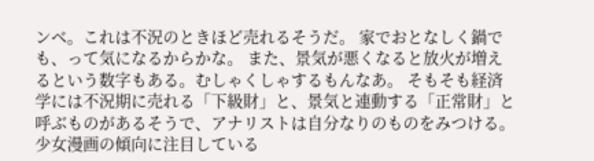ンベ。これは不況のときほど売れるそうだ。 家でおとなしく鍋でも、って気になるからかな。 また、景気が悪くなると放火が増えるという数字もある。むしゃくしゃするもんなあ。 そもそも経済学には不況期に売れる「下級財」と、景気と連動する「正常財」と 呼ぶものがあるそうで、アナリストは自分なりのものをみつける。 少女漫画の傾向に注目している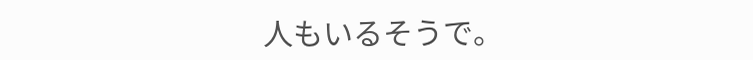人もいるそうで。